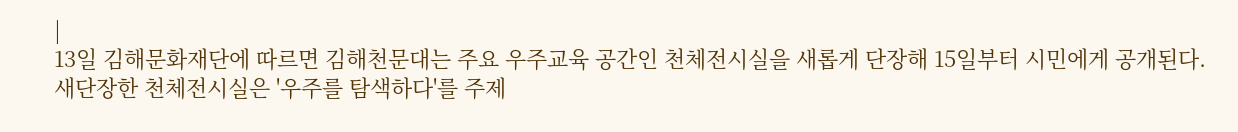|
13일 김해문화재단에 따르면 김해천문대는 주요 우주교육 공간인 천체전시실을 새롭게 단장해 15일부터 시민에게 공개된다.
새단장한 천체전시실은 '우주를 탐색하다'를 주제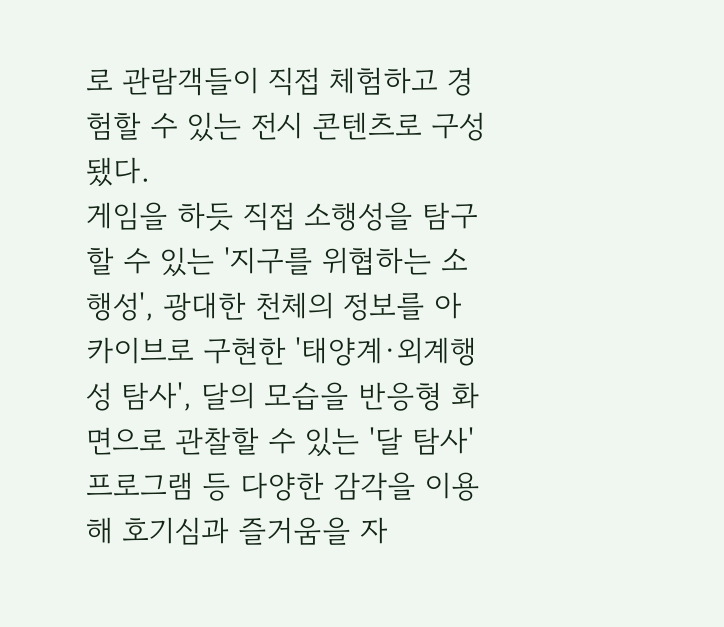로 관람객들이 직접 체험하고 경험할 수 있는 전시 콘텐츠로 구성됐다.
게임을 하듯 직접 소행성을 탐구할 수 있는 '지구를 위협하는 소행성', 광대한 천체의 정보를 아카이브로 구현한 '태양계·외계행성 탐사', 달의 모습을 반응형 화면으로 관찰할 수 있는 '달 탐사' 프로그램 등 다양한 감각을 이용해 호기심과 즐거움을 자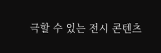극할 수 있는 전시 콘텐츠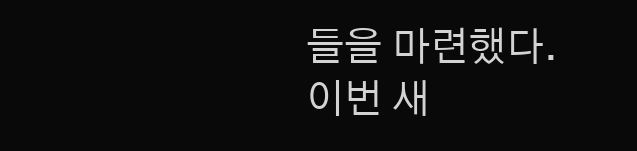들을 마련했다.
이번 새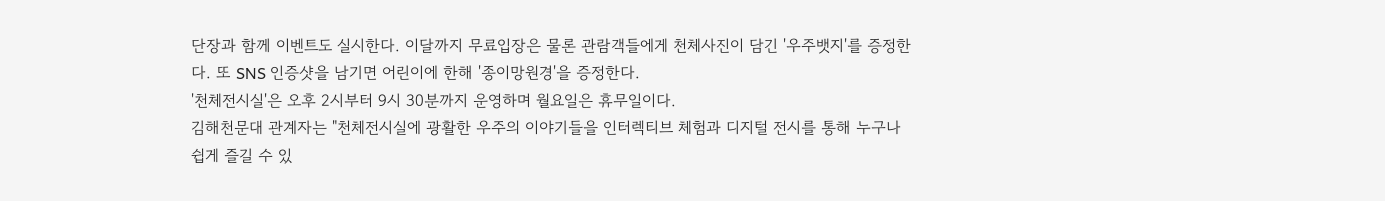단장과 함께 이벤트도 실시한다. 이달까지 무료입장은 물론 관람객들에게 천체사진이 담긴 '우주뱃지'를 증정한다. 또 SNS 인증샷을 남기면 어린이에 한해 '종이망원경'을 증정한다.
'천체전시실'은 오후 2시부터 9시 30분까지 운영하며 월요일은 휴무일이다.
김해천문대 관계자는 "천체전시실에 광활한 우주의 이야기들을 인터렉티브 체험과 디지털 전시를 통해 누구나 쉽게 즐길 수 있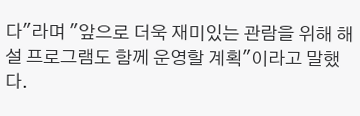다"라며 "앞으로 더욱 재미있는 관람을 위해 해설 프로그램도 함께 운영할 계획"이라고 말했다.